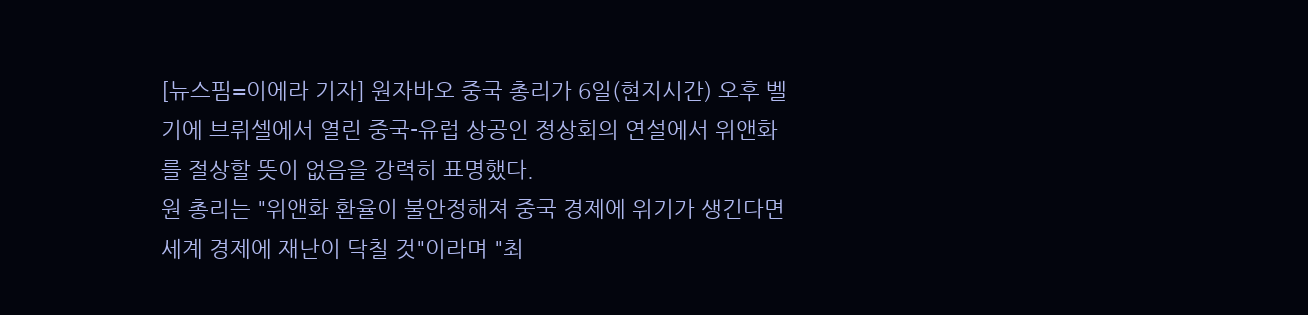[뉴스핌=이에라 기자] 원자바오 중국 총리가 6일(현지시간) 오후 벨기에 브뤼셀에서 열린 중국-유럽 상공인 정상회의 연설에서 위앤화를 절상할 뜻이 없음을 강력히 표명했다.
원 총리는 "위앤화 환율이 불안정해져 중국 경제에 위기가 생긴다면 세계 경제에 재난이 닥칠 것"이라며 "최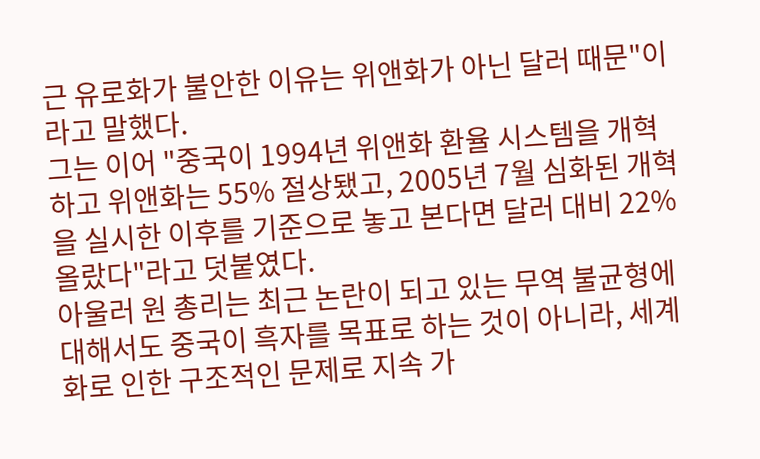근 유로화가 불안한 이유는 위앤화가 아닌 달러 때문"이라고 말했다.
그는 이어 "중국이 1994년 위앤화 환율 시스템을 개혁하고 위앤화는 55% 절상됐고, 2005년 7월 심화된 개혁을 실시한 이후를 기준으로 놓고 본다면 달러 대비 22% 올랐다"라고 덧붙였다.
아울러 원 총리는 최근 논란이 되고 있는 무역 불균형에 대해서도 중국이 흑자를 목표로 하는 것이 아니라, 세계화로 인한 구조적인 문제로 지속 가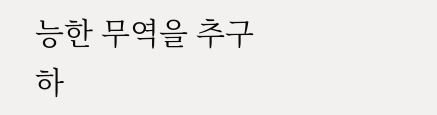능한 무역을 추구하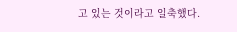고 있는 것이라고 일축했다.